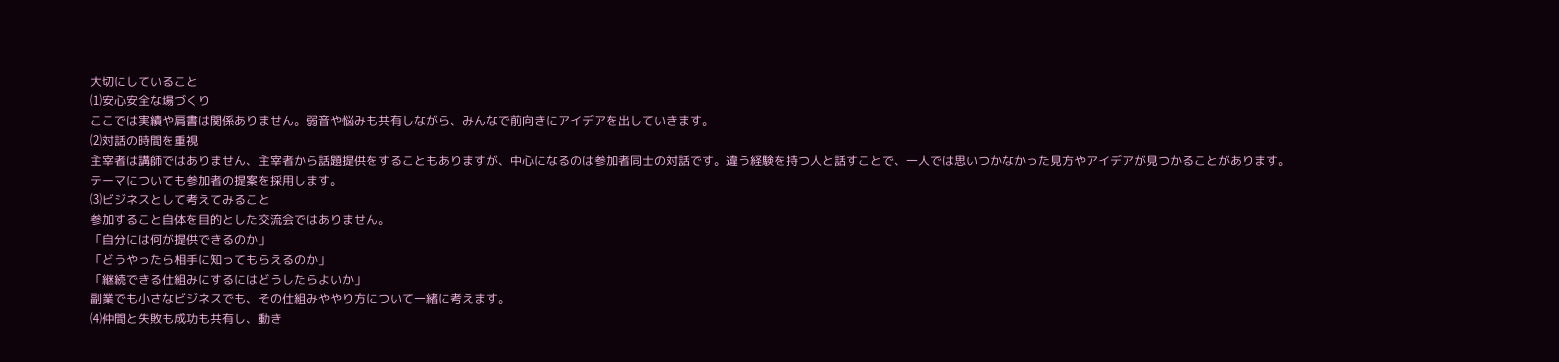大切にしていること
⑴安心安全な場づくり
ここでは実績や肩書は関係ありません。弱音や悩みも共有しながら、みんなで前向きにアイデアを出していきます。
⑵対話の時間を重視
主宰者は講師ではありません、主宰者から話題提供をすることもありますが、中心になるのは参加者同士の対話です。違う経験を持つ人と話すことで、一人では思いつかなかった見方やアイデアが見つかることがあります。テーマについても参加者の提案を採用します。
⑶ビジネスとして考えてみること
参加すること自体を目的とした交流会ではありません。
「自分には何が提供できるのか」
「どうやったら相手に知ってもらえるのか」
「継続できる仕組みにするにはどうしたらよいか」
副業でも小さなビジネスでも、その仕組みややり方について一緒に考えます。
⑷仲間と失敗も成功も共有し、動き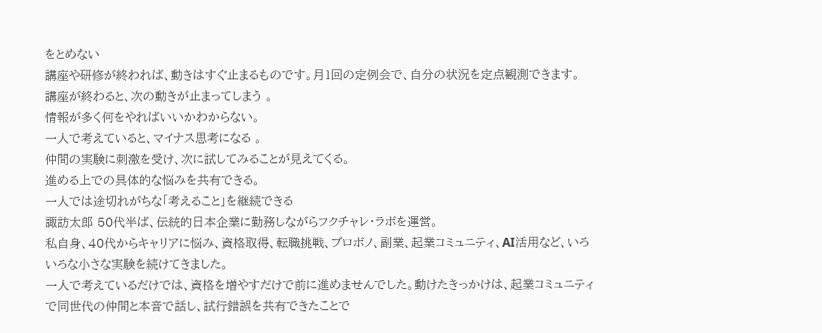をとめない
講座や研修が終われば、動きはすぐ止まるものです。月1回の定例会で、自分の状況を定点観測できます。
講座が終わると、次の動きが止まってしまう 。
情報が多く何をやればいいかわからない。
一人で考えていると、マイナス思考になる 。
仲間の実験に刺激を受け、次に試してみることが見えてくる。
進める上での具体的な悩みを共有できる。
一人では途切れがちな「考えること」を継続できる
諏訪太郎 50代半ば、伝統的日本企業に勤務しながらフクチャレ・ラボを運営。
私自身、40代からキャリアに悩み、資格取得、転職挑戦、プロボノ、副業、起業コミュニティ、AI活用など、いろいろな小さな実験を続けてきました。
一人で考えているだけでは、資格を増やすだけで前に進めませんでした。動けたきっかけは、起業コミュニティで同世代の仲間と本音で話し、試行錯誤を共有できたことで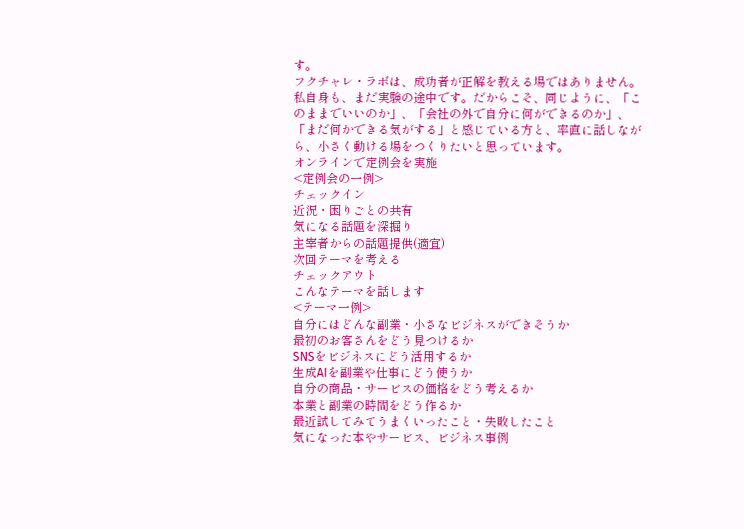す。
フクチャレ・ラボは、成功者が正解を教える場ではありません。私自身も、まだ実験の途中です。だからこそ、同じように、「このままでいいのか」、「会社の外で自分に何ができるのか」、「まだ何かできる気がする」と感じている方と、率直に話しながら、小さく動ける場をつくりたいと思っています。
オンラインで定例会を実施
<定例会の一例>
チェックイン
近況・困りごとの共有
気になる話題を深掘り
主宰者からの話題提供(適宜)
次回テーマを考える
チェックアウト
こんなテーマを話します
<テーマ一例>
自分にはどんな副業・小さなビジネスができそうか
最初のお客さんをどう見つけるか
SNSをビジネスにどう活用するか
生成AIを副業や仕事にどう使うか
自分の商品・サービスの価格をどう考えるか
本業と副業の時間をどう作るか
最近試してみてうまくいったこと・失敗したこと
気になった本やサービス、ビジネス事例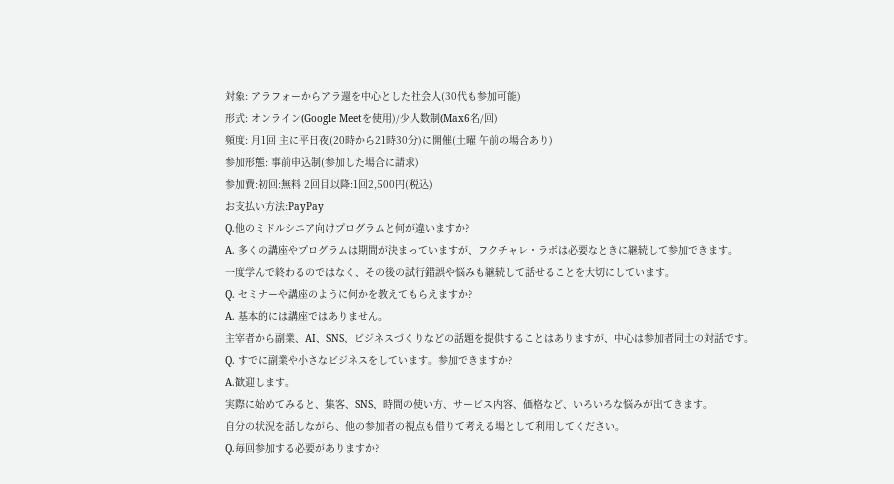対象: アラフォーからアラ還を中心とした社会人(30代も参加可能)
形式: オンライン(Google Meetを使用)/少人数制(Max6名/回)
頻度: 月1回 主に平日夜(20時から21時30分)に開催(土曜 午前の場合あり)
参加形態: 事前申込制(参加した場合に請求)
参加費:初回:無料 2回目以降:1回2,500円(税込)
お支払い方法:PayPay
Q.他のミドルシニア向けプログラムと何が違いますか?
A. 多くの講座やプログラムは期間が決まっていますが、フクチャレ・ラボは必要なときに継続して参加できます。
一度学んで終わるのではなく、その後の試行錯誤や悩みも継続して話せることを大切にしています。
Q. セミナーや講座のように何かを教えてもらえますか?
A. 基本的には講座ではありません。
主宰者から副業、AI、SNS、ビジネスづくりなどの話題を提供することはありますが、中心は参加者同士の対話です。
Q. すでに副業や小さなビジネスをしています。参加できますか?
A.歓迎します。
実際に始めてみると、集客、SNS、時間の使い方、サービス内容、価格など、いろいろな悩みが出てきます。
自分の状況を話しながら、他の参加者の視点も借りて考える場として利用してください。
Q.毎回参加する必要がありますか?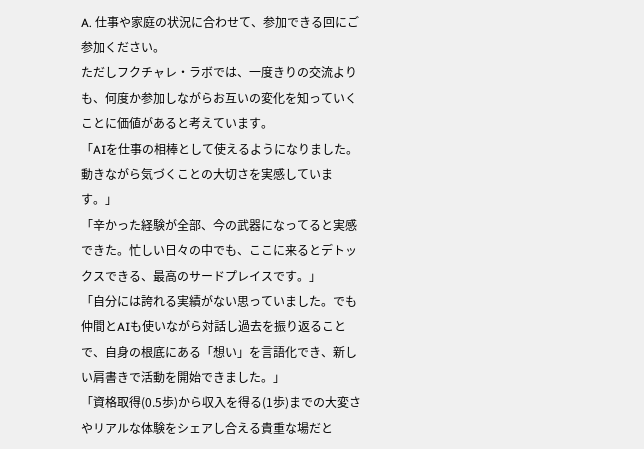A. 仕事や家庭の状況に合わせて、参加できる回にご参加ください。
ただしフクチャレ・ラボでは、一度きりの交流よりも、何度か参加しながらお互いの変化を知っていくことに価値があると考えています。
「AIを仕事の相棒として使えるようになりました。動きながら気づくことの大切さを実感しています。」
「辛かった経験が全部、今の武器になってると実感できた。忙しい日々の中でも、ここに来るとデトックスできる、最高のサードプレイスです。」
「自分には誇れる実績がない思っていました。でも仲間とAIも使いながら対話し過去を振り返ることで、自身の根底にある「想い」を言語化でき、新しい肩書きで活動を開始できました。」
「資格取得(0.5歩)から収入を得る(1歩)までの大変さやリアルな体験をシェアし合える貴重な場だと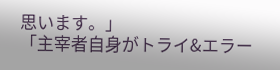思います。」
「主宰者自身がトライ&エラー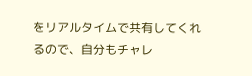をリアルタイムで共有してくれるので、自分もチャレ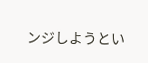ンジしようとい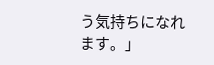う気持ちになれます。」